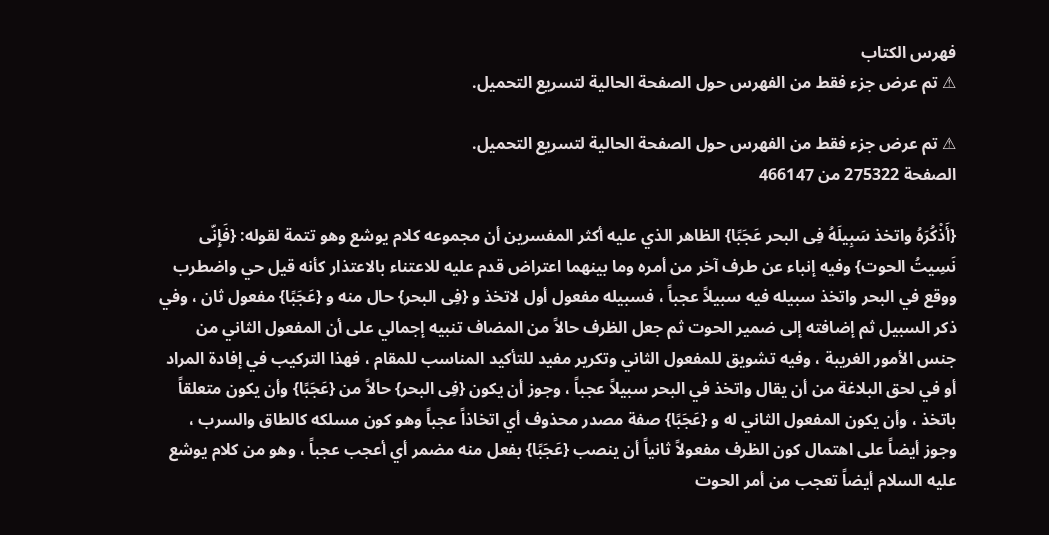فهرس الكتاب
⚠ تم عرض جزء فقط من الفهرس حول الصفحة الحالية لتسريع التحميل.

⚠ تم عرض جزء فقط من الفهرس حول الصفحة الحالية لتسريع التحميل.
الصفحة 275322 من 466147

{أَذْكُرَهُ واتخذ سَبِيلَهُ فِى البحر عَجَبًا} الظاهر الذي عليه أكثر المفسرين أن مجموعه كلام يوشع وهو تتمة لقوله: {فَإِنّى نَسِيتُ الحوت} وفيه إنباء عن طرف آخر من أمره وما بينهما اعتراض قدم عليه للاعتناء بالاعتذار كأنه قيل حي واضطرب ووقع في البحر واتخذ سبيله فيه سبيلاً عجباً ، فسبيله مفعول أول لاتخذ و {فِى البحر} حال منه و {عَجَبًا} مفعول ثان ، وفي ذكر السبيل ثم إضافته إلى ضمير الحوت ثم جعل الظرف حالاً من المضاف تنبيه إجمالي على أن المفعول الثاني من جنس الأمور الغريبة ، وفيه تشويق للمفعول الثاني وتكرير مفيد للتأكيد المناسب للمقام ، فهذا التركيب في إفادة المراد أو في لحق البلاغة من أن يقال واتخذ في البحر سبيلاً عجباً ، وجوز أن يكون {فِى البحر} حالاً من {عَجَبًا} وأن يكون متعلقاً باتخذ ، وأن يكون المفعول الثاني له و {عَجَبًا} صفة مصدر محذوف أي اتخاذاً عجباً وهو كون مسلكه كالطاق والسرب ، وجوز أيضاً على اهتمال كون الظرف مفعولاً ثانياً أن ينصب {عَجَبًا} بفعل منه مضمر أي أعجب عجباً ، وهو من كلام يوشع عليه السلام أيضاً تعجب من أمر الحوت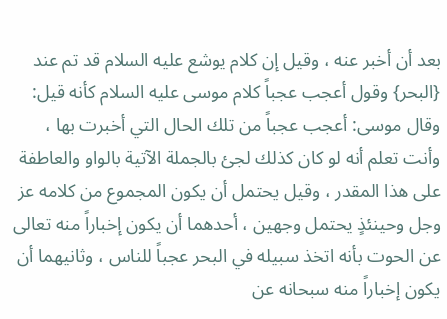بعد أن أخبر عنه ، وقيل إن كلام يوشع عليه السلام قد تم عند {البحر} وقول أعجب عجباً كلام موسى عليه السلام كأنه قيل: وقال موسى: أعجب عجباً من تلك الحال التي أخبرت بها ، وأنت تعلم أنه لو كان كذلك لجئ بالجملة الآتية بالواو والعاطفة على هذا المقدر ، وقيل يحتمل أن يكون المجموع من كلامه عز وجل وحينئذٍ يحتمل وجهين ، أحدهما أن يكون إخباراً منه تعالى عن الحوت بأنه اتخذ سبيله في البحر عجباً للناس ، وثانيهما أن يكون إخباراً منه سبحانه عن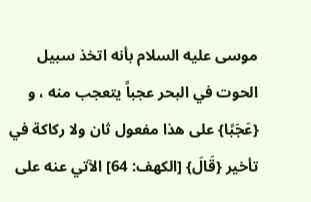موسى عليه السلام بأنه اتخذ سبيل الحوت في البحر عجباً يتعجب منه ، و {عَجَبًا} على هذا مفعول ثان ولا ركاكة في تأخير {قَالَ} [الكهف: 64] الآتي عنه على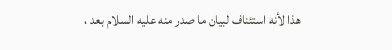هذا لأنه استئناف لبيان ما صدر منه عليه السلام بعد ،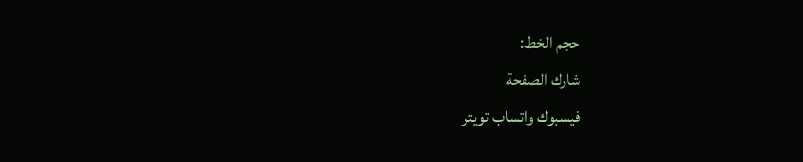حجم الخط:
شارك الصفحة
فيسبوك واتساب تويتر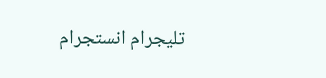تليجرام انستجرام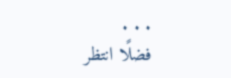. . .
فضلًا انتظر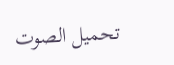تحميل الصوت